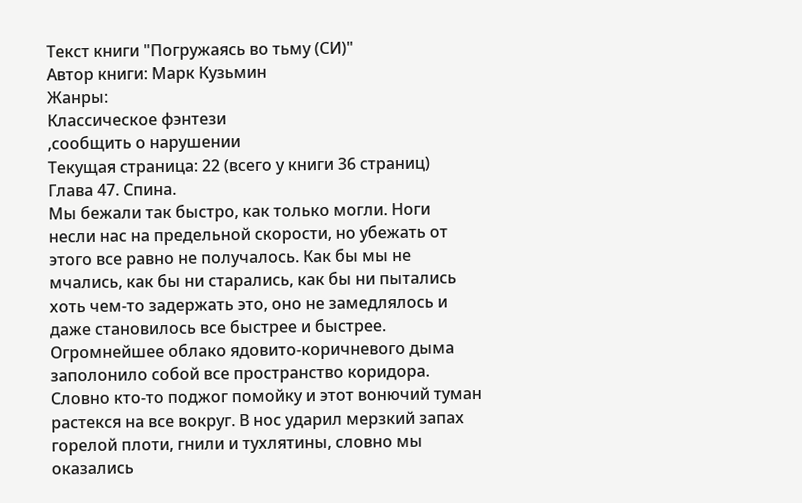Текст книги "Погружаясь во тьму (СИ)"
Автор книги: Марк Кузьмин
Жанры:
Классическое фэнтези
,сообщить о нарушении
Текущая страница: 22 (всего у книги 36 страниц)
Глава 47. Спина.
Мы бежали так быстро, как только могли. Ноги несли нас на предельной скорости, но убежать от этого все равно не получалось. Как бы мы не мчались, как бы ни старались, как бы ни пытались хоть чем-то задержать это, оно не замедлялось и даже становилось все быстрее и быстрее.
Огромнейшее облако ядовито-коричневого дыма заполонило собой все пространство коридора. Словно кто-то поджог помойку и этот вонючий туман растекся на все вокруг. В нос ударил мерзкий запах горелой плоти, гнили и тухлятины, словно мы оказались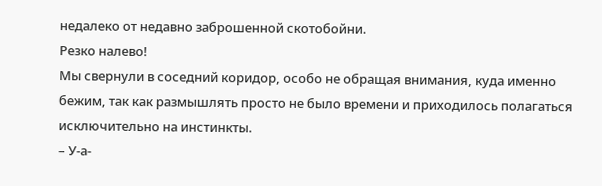недалеко от недавно заброшенной скотобойни.
Резко налево!
Мы свернули в соседний коридор, особо не обращая внимания, куда именно бежим, так как размышлять просто не было времени и приходилось полагаться исключительно на инстинкты.
– У-а-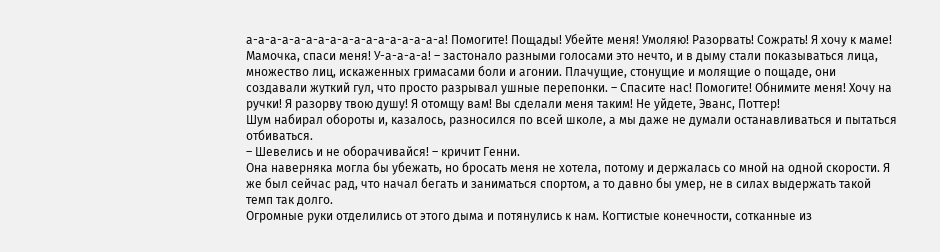а-а-а-а-а-а-а-а-а-а-а-а-а-а-а-а-а! Помогите! Пощады! Убейте меня! Умоляю! Разорвать! Сожрать! Я хочу к маме! Мамочка, спаси меня! У-а-а-а-а! – застонало разными голосами это нечто, и в дыму стали показываться лица, множество лиц, искаженных гримасами боли и агонии. Плачущие, стонущие и молящие о пощаде, они создавали жуткий гул, что просто разрывал ушные перепонки. – Спасите нас! Помогите! Обнимите меня! Хочу на ручки! Я разорву твою душу! Я отомщу вам! Вы сделали меня таким! Не уйдете, Эванс, Поттер!
Шум набирал обороты и, казалось, разносился по всей школе, а мы даже не думали останавливаться и пытаться отбиваться.
– Шевелись и не оборачивайся! – кричит Генни.
Она наверняка могла бы убежать, но бросать меня не хотела, потому и держалась со мной на одной скорости. Я же был сейчас рад, что начал бегать и заниматься спортом, а то давно бы умер, не в силах выдержать такой темп так долго.
Огромные руки отделились от этого дыма и потянулись к нам. Когтистые конечности, сотканные из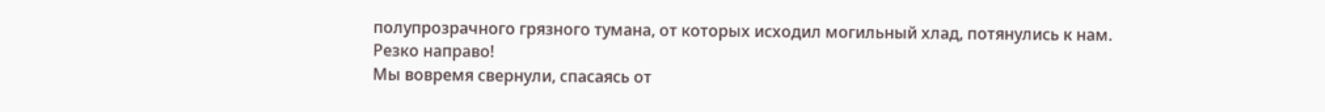полупрозрачного грязного тумана, от которых исходил могильный хлад, потянулись к нам.
Резко направо!
Мы вовремя свернули, спасаясь от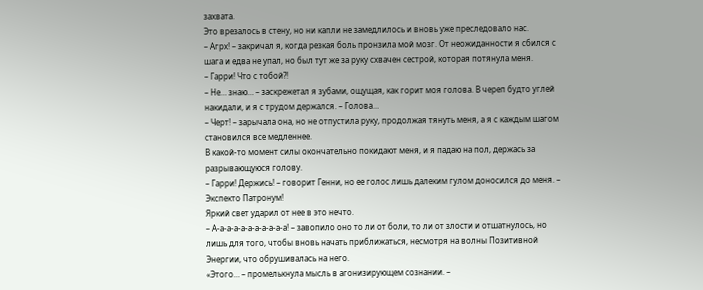захвата.
Это врезалось в стену, но ни капли не замедлилось и вновь уже преследовало нас.
– Агрх! – закричал я, когда резкая боль пронзила мой мозг. От неожиданности я сбился с шага и едва не упал, но был тут же за руку схвачен сестрой, которая потянула меня.
– Гарри! Что с тобой?!
– Не… знаю… – заскрежетал я зубами, ощущая, как горит моя голова. В череп будто углей накидали, и я с трудом держался. – Голова…
– Черт! – зарычала она, но не отпустила руку, продолжая тянуть меня, а я с каждым шагом становился все медленнее.
В какой-то момент силы окончательно покидают меня, и я падаю на пол, держась за разрывающуюся голову.
– Гарри! Держись! – говорит Генни, но ее голос лишь далеким гулом доносился до меня. – Экспекто Патронум!
Яркий свет ударил от нее в это нечто.
– А-а-а-а-а-а-а-а-а-а-а! – завопило оно то ли от боли, то ли от злости и отшатнулось, но лишь для того, чтобы вновь начать приближаться, несмотря на волны Позитивной Энергии, что обрушивалась на него.
«Этого… – промелькнула мысль в агонизирующем сознании. –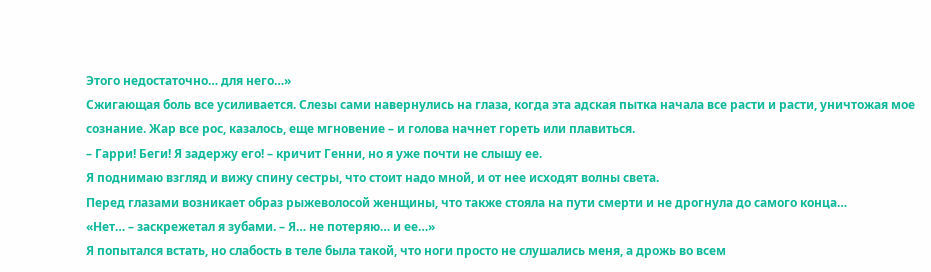Этого недостаточно… для него…»
Сжигающая боль все усиливается. Слезы сами навернулись на глаза, когда эта адская пытка начала все расти и расти, уничтожая мое сознание. Жар все рос, казалось, еще мгновение – и голова начнет гореть или плавиться.
– Гарри! Беги! Я задержу его! – кричит Генни, но я уже почти не слышу ее.
Я поднимаю взгляд и вижу спину сестры, что стоит надо мной, и от нее исходят волны света.
Перед глазами возникает образ рыжеволосой женщины, что также стояла на пути смерти и не дрогнула до самого конца…
«Нет… – заскрежетал я зубами. – Я… не потеряю… и ее…»
Я попытался встать, но слабость в теле была такой, что ноги просто не слушались меня, а дрожь во всем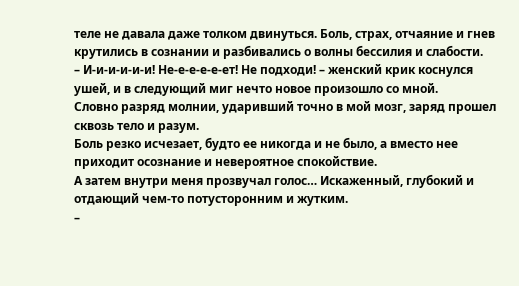теле не давала даже толком двинуться. Боль, страх, отчаяние и гнев крутились в сознании и разбивались о волны бессилия и слабости.
– И-и-и-и-и-и! Не-е-е-е-е-ет! Не подходи! – женский крик коснулся ушей, и в следующий миг нечто новое произошло со мной.
Словно разряд молнии, ударивший точно в мой мозг, заряд прошел сквозь тело и разум.
Боль резко исчезает, будто ее никогда и не было, а вместо нее приходит осознание и невероятное спокойствие.
А затем внутри меня прозвучал голос… Искаженный, глубокий и отдающий чем-то потусторонним и жутким.
–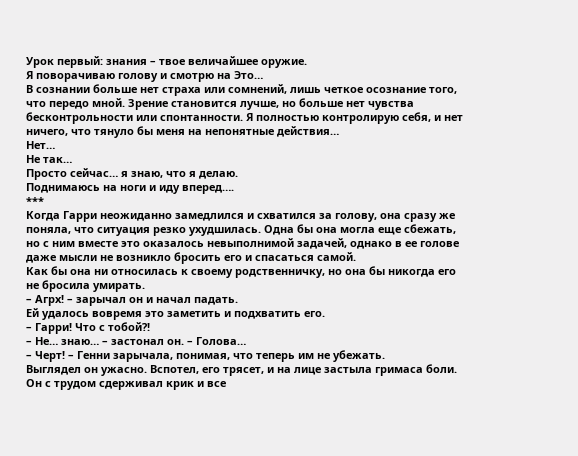Урок первый: знания – твое величайшее оружие.
Я поворачиваю голову и смотрю на Это…
В сознании больше нет страха или сомнений, лишь четкое осознание того, что передо мной. Зрение становится лучше, но больше нет чувства бесконтрольности или спонтанности. Я полностью контролирую себя, и нет ничего, что тянуло бы меня на непонятные действия…
Нет…
Не так…
Просто сейчас… я знаю, что я делаю.
Поднимаюсь на ноги и иду вперед….
***
Когда Гарри неожиданно замедлился и схватился за голову, она сразу же поняла, что ситуация резко ухудшилась. Одна бы она могла еще сбежать, но с ним вместе это оказалось невыполнимой задачей, однако в ее голове даже мысли не возникло бросить его и спасаться самой.
Как бы она ни относилась к своему родственничку, но она бы никогда его не бросила умирать.
– Агрх! – зарычал он и начал падать.
Ей удалось вовремя это заметить и подхватить его.
– Гарри! Что с тобой?!
– Не… знаю… – застонал он. – Голова…
– Черт! – Генни зарычала, понимая, что теперь им не убежать.
Выглядел он ужасно. Вспотел, его трясет, и на лице застыла гримаса боли. Он с трудом сдерживал крик и все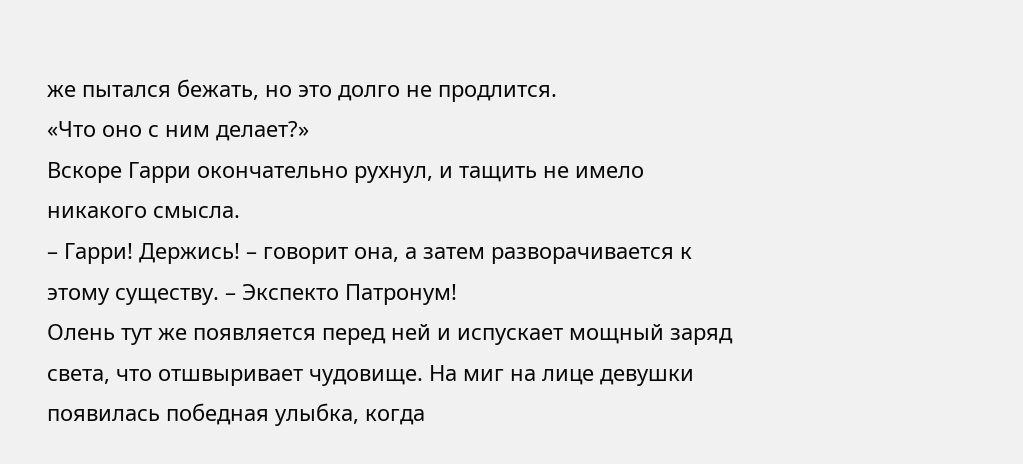же пытался бежать, но это долго не продлится.
«Что оно с ним делает?»
Вскоре Гарри окончательно рухнул, и тащить не имело никакого смысла.
– Гарри! Держись! – говорит она, а затем разворачивается к этому существу. – Экспекто Патронум!
Олень тут же появляется перед ней и испускает мощный заряд света, что отшвыривает чудовище. На миг на лице девушки появилась победная улыбка, когда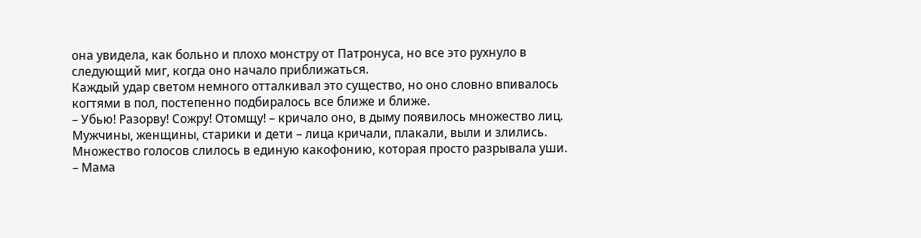она увидела, как больно и плохо монстру от Патронуса, но все это рухнуло в следующий миг, когда оно начало приближаться.
Каждый удар светом немного отталкивал это существо, но оно словно впивалось когтями в пол, постепенно подбиралось все ближе и ближе.
– Убью! Разорву! Сожру! Отомщу! – кричало оно, в дыму появилось множество лиц.
Мужчины, женщины, старики и дети – лица кричали, плакали, выли и злились. Множество голосов слилось в единую какофонию, которая просто разрывала уши.
– Мама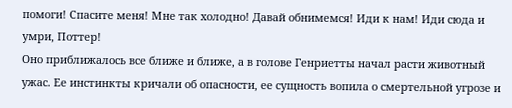помоги! Спасите меня! Мне так холодно! Давай обнимемся! Иди к нам! Иди сюда и умри, Поттер!
Оно приближалось все ближе и ближе, а в голове Генриетты начал расти животный ужас. Ее инстинкты кричали об опасности, ее сущность вопила о смертельной угрозе и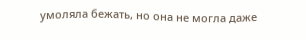умоляла бежать, но она не могла даже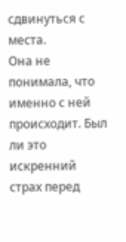сдвинуться с места.
Она не понимала, что именно с ней происходит. Был ли это искренний страх перед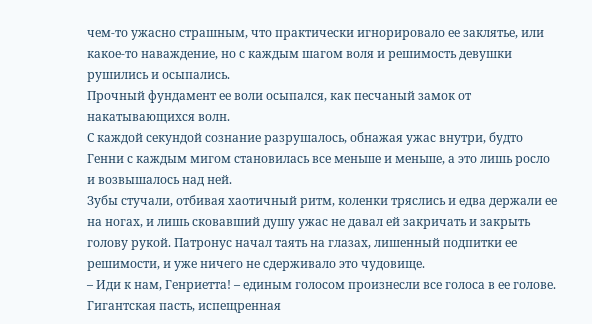чем-то ужасно страшным, что практически игнорировало ее заклятье, или какое-то наваждение, но с каждым шагом воля и решимость девушки рушились и осыпались.
Прочный фундамент ее воли осыпался, как песчаный замок от накатывающихся волн.
С каждой секундой сознание разрушалось, обнажая ужас внутри, будто Генни с каждым мигом становилась все меньше и меньше, а это лишь росло и возвышалось над ней.
Зубы стучали, отбивая хаотичный ритм, коленки тряслись и едва держали ее на ногах, и лишь сковавший душу ужас не давал ей закричать и закрыть голову рукой. Патронус начал таять на глазах, лишенный подпитки ее решимости, и уже ничего не сдерживало это чудовище.
– Иди к нам, Генриетта! – единым голосом произнесли все голоса в ее голове.
Гигантская пасть, испещренная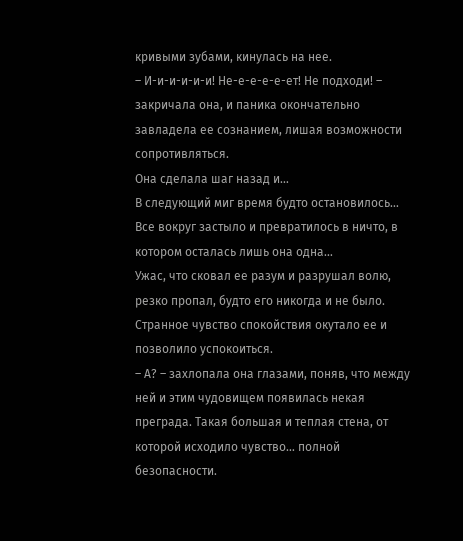кривыми зубами, кинулась на нее.
– И-и-и-и-и-и! Не-е-е-е-е-ет! Не подходи! – закричала она, и паника окончательно завладела ее сознанием, лишая возможности сопротивляться.
Она сделала шаг назад и…
В следующий миг время будто остановилось…
Все вокруг застыло и превратилось в ничто, в котором осталась лишь она одна…
Ужас, что сковал ее разум и разрушал волю, резко пропал, будто его никогда и не было. Странное чувство спокойствия окутало ее и позволило успокоиться.
– А? – захлопала она глазами, поняв, что между ней и этим чудовищем появилась некая преграда. Такая большая и теплая стена, от которой исходило чувство… полной безопасности.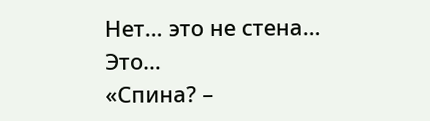Нет… это не стена…
Это…
«Спина? –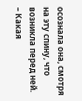осознала она, смотря на эту спину, что возникла перед ней. – Какая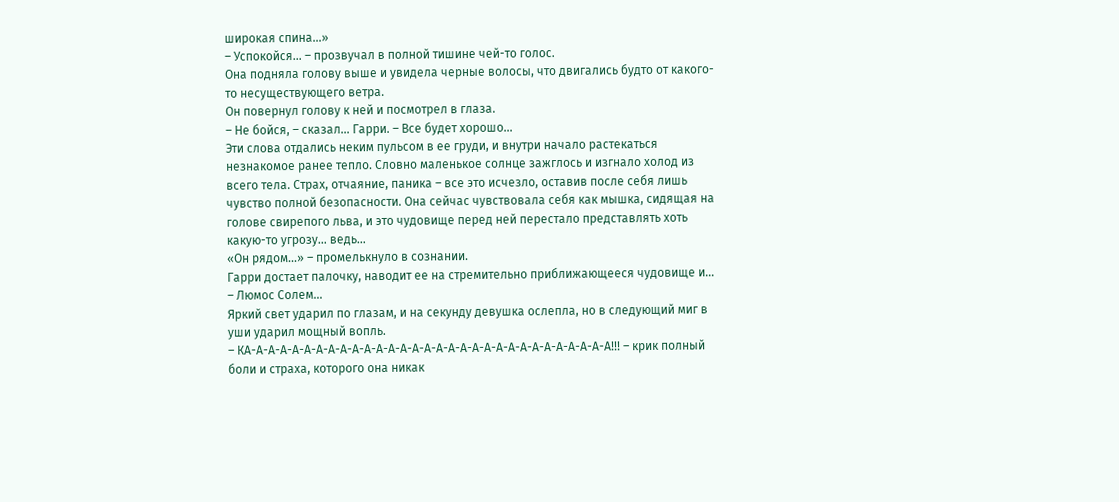широкая спина…»
– Успокойся… – прозвучал в полной тишине чей-то голос.
Она подняла голову выше и увидела черные волосы, что двигались будто от какого-то несуществующего ветра.
Он повернул голову к ней и посмотрел в глаза.
– Не бойся, – сказал… Гарри. – Все будет хорошо…
Эти слова отдались неким пульсом в ее груди, и внутри начало растекаться незнакомое ранее тепло. Словно маленькое солнце зажглось и изгнало холод из всего тела. Страх, отчаяние, паника – все это исчезло, оставив после себя лишь чувство полной безопасности. Она сейчас чувствовала себя как мышка, сидящая на голове свирепого льва, и это чудовище перед ней перестало представлять хоть какую-то угрозу… ведь…
«Он рядом…» – промелькнуло в сознании.
Гарри достает палочку, наводит ее на стремительно приближающееся чудовище и…
– Люмос Солем…
Яркий свет ударил по глазам, и на секунду девушка ослепла, но в следующий миг в уши ударил мощный вопль.
– КА-А-А-А-А-А-А-А-А-А-А-А-А-А-А-А-А-А-А-А-А-А-А-А-А-А-А-А-А-А-А!!! – крик полный боли и страха, которого она никак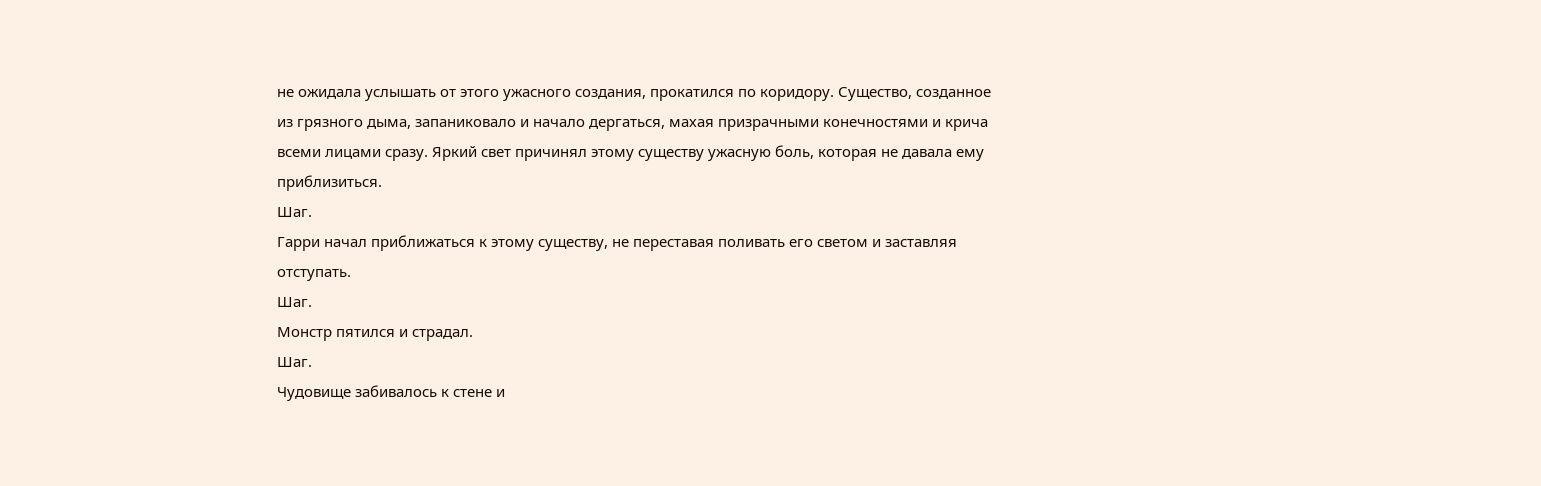не ожидала услышать от этого ужасного создания, прокатился по коридору. Существо, созданное из грязного дыма, запаниковало и начало дергаться, махая призрачными конечностями и крича всеми лицами сразу. Яркий свет причинял этому существу ужасную боль, которая не давала ему приблизиться.
Шаг.
Гарри начал приближаться к этому существу, не переставая поливать его светом и заставляя отступать.
Шаг.
Монстр пятился и страдал.
Шаг.
Чудовище забивалось к стене и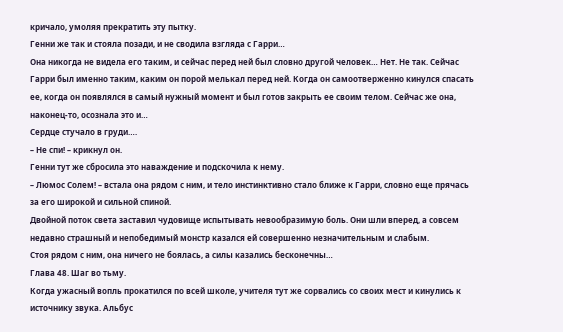кричало, умоляя прекратить эту пытку.
Генни же так и стояла позади, и не сводила взгляда с Гарри…
Она никогда не видела его таким, и сейчас перед ней был словно другой человек… Нет. Не так. Сейчас Гарри был именно таким, каким он порой мелькал перед ней. Когда он самоотверженно кинулся спасать ее, когда он появлялся в самый нужный момент и был готов закрыть ее своим телом. Сейчас же она, наконец-то, осознала это и…
Сердце стучало в груди….
– Не спи! – крикнул он.
Генни тут же сбросила это наваждение и подскочила к нему.
– Люмос Солем! – встала она рядом с ним, и тело инстинктивно стало ближе к Гарри, словно еще прячась за его широкой и сильной спиной.
Двойной поток света заставил чудовище испытывать невообразимую боль. Они шли вперед, а совсем недавно страшный и непобедимый монстр казался ей совершенно незначительным и слабым.
Стоя рядом с ним, она ничего не боялась, а силы казались бесконечны…
Глава 48. Шаг во тьму.
Когда ужасный вопль прокатился по всей школе, учителя тут же сорвались со своих мест и кинулись к источнику звука. Альбус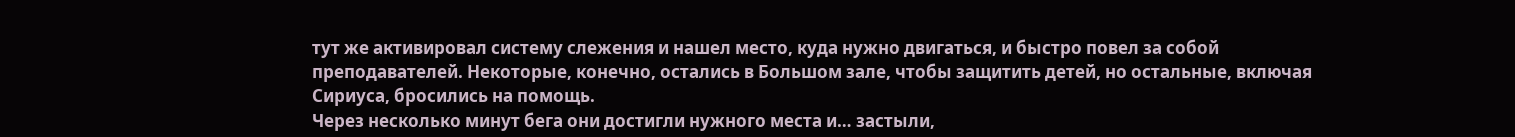тут же активировал систему слежения и нашел место, куда нужно двигаться, и быстро повел за собой преподавателей. Некоторые, конечно, остались в Большом зале, чтобы защитить детей, но остальные, включая Сириуса, бросились на помощь.
Через несколько минут бега они достигли нужного места и… застыли,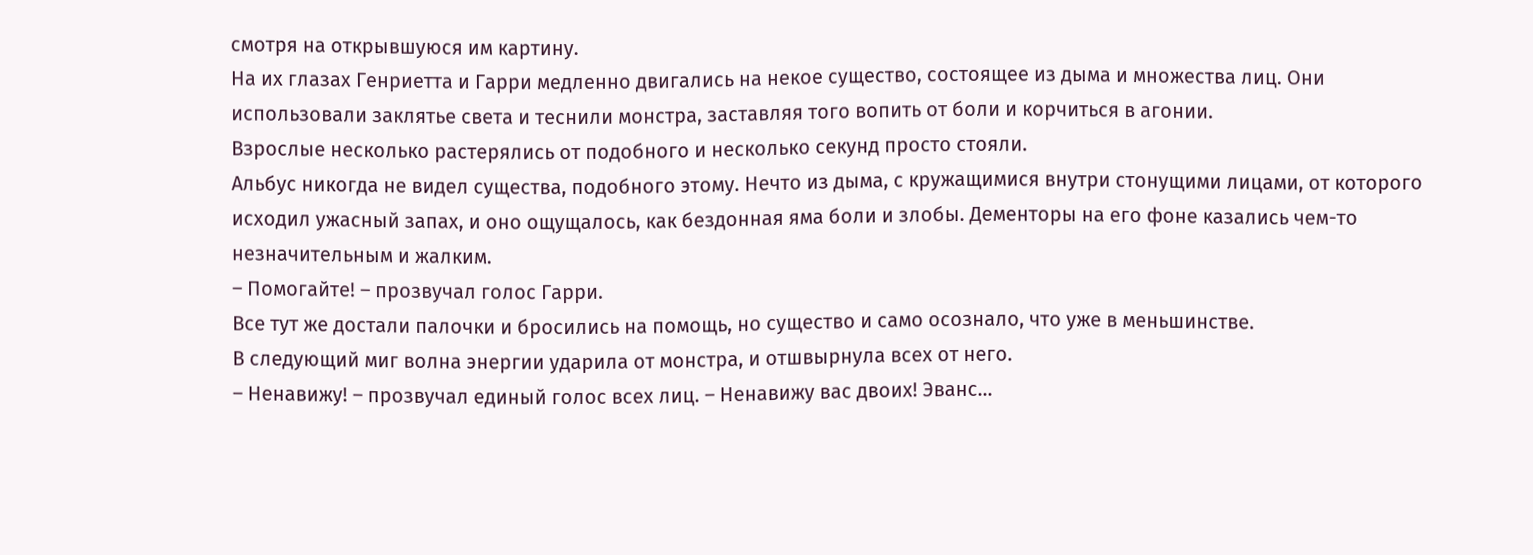смотря на открывшуюся им картину.
На их глазах Генриетта и Гарри медленно двигались на некое существо, состоящее из дыма и множества лиц. Они использовали заклятье света и теснили монстра, заставляя того вопить от боли и корчиться в агонии.
Взрослые несколько растерялись от подобного и несколько секунд просто стояли.
Альбус никогда не видел существа, подобного этому. Нечто из дыма, с кружащимися внутри стонущими лицами, от которого исходил ужасный запах, и оно ощущалось, как бездонная яма боли и злобы. Дементоры на его фоне казались чем-то незначительным и жалким.
– Помогайте! – прозвучал голос Гарри.
Все тут же достали палочки и бросились на помощь, но существо и само осознало, что уже в меньшинстве.
В следующий миг волна энергии ударила от монстра, и отшвырнула всех от него.
– Ненавижу! – прозвучал единый голос всех лиц. – Ненавижу вас двоих! Эванс…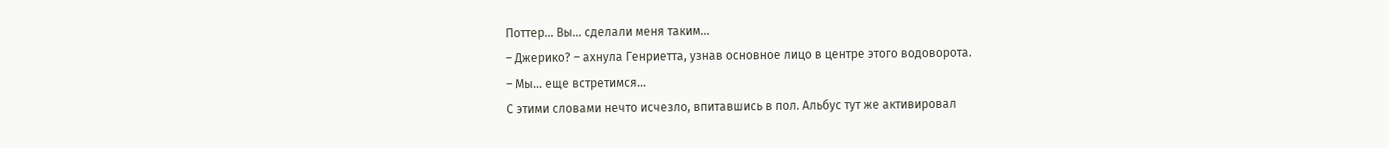Поттер… Вы… сделали меня таким…
– Джерико? – ахнула Генриетта, узнав основное лицо в центре этого водоворота.
– Мы… еще встретимся…
С этими словами нечто исчезло, впитавшись в пол. Альбус тут же активировал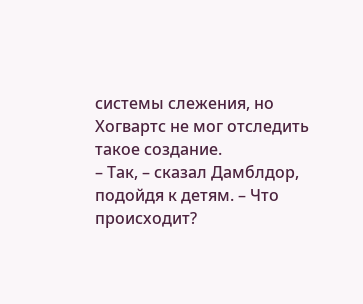системы слежения, но Хогвартс не мог отследить такое создание.
– Так, – сказал Дамблдор, подойдя к детям. – Что происходит?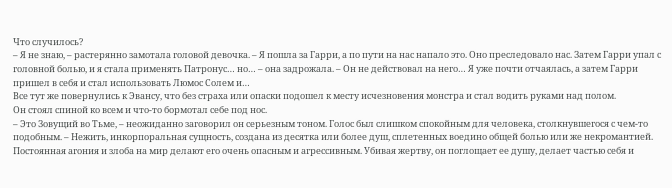Что случилось?
– Я не знаю, – растерянно замотала головой девочка. – Я пошла за Гарри, а по пути на нас напало это. Оно преследовало нас. Затем Гарри упал с головной болью, и я стала применять Патронус… но… – она задрожала. – Он не действовал на него… Я уже почти отчаялась, а затем Гарри пришел в себя и стал использовать Люмос Солем и…
Все тут же повернулись к Эвансу, что без страха или опаски подошел к месту исчезновения монстра и стал водить руками над полом.
Он стоял спиной ко всем и что-то бормотал себе под нос.
– Это Зовущий во Тьме, – неожиданно заговорил он серьезным тоном. Голос был слишком спокойным для человека, столкнувшегося с чем-то подобным. – Нежить, инкорпоральная сущность, создана из десятка или более душ, сплетенных воедино общей болью или же некромантией. Постоянная агония и злоба на мир делают его очень опасным и агрессивным. Убивая жертву, он поглощает ее душу, делает частью себя и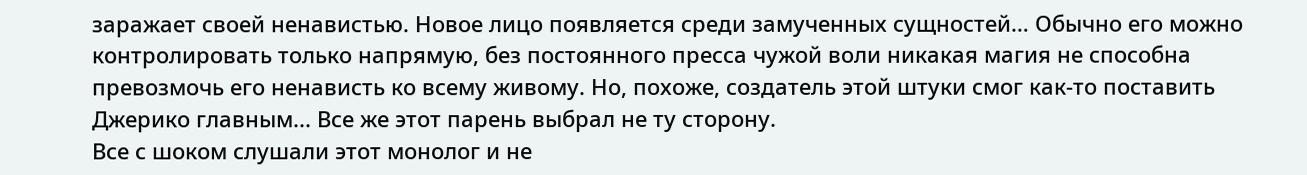заражает своей ненавистью. Новое лицо появляется среди замученных сущностей… Обычно его можно контролировать только напрямую, без постоянного пресса чужой воли никакая магия не способна превозмочь его ненависть ко всему живому. Но, похоже, создатель этой штуки смог как-то поставить Джерико главным... Все же этот парень выбрал не ту сторону.
Все с шоком слушали этот монолог и не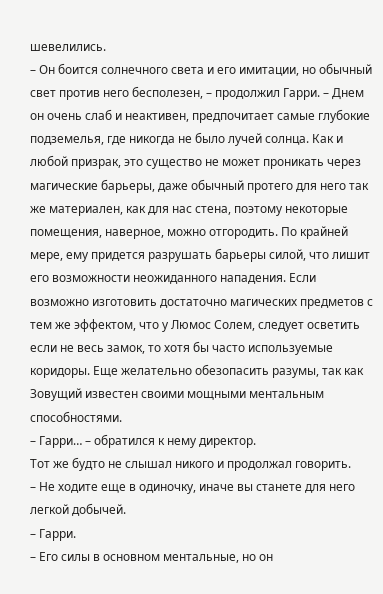шевелились.
– Он боится солнечного света и его имитации, но обычный свет против него бесполезен, – продолжил Гарри. – Днем он очень слаб и неактивен, предпочитает самые глубокие подземелья, где никогда не было лучей солнца. Как и любой призрак, это существо не может проникать через магические барьеры, даже обычный протего для него так же материален, как для нас стена, поэтому некоторые помещения, наверное, можно отгородить. По крайней мере, ему придется разрушать барьеры силой, что лишит его возможности неожиданного нападения. Если возможно изготовить достаточно магических предметов с тем же эффектом, что у Люмос Солем, следует осветить если не весь замок, то хотя бы часто используемые коридоры. Еще желательно обезопасить разумы, так как Зовущий известен своими мощными ментальным способностями.
– Гарри… – обратился к нему директор.
Тот же будто не слышал никого и продолжал говорить.
– Не ходите еще в одиночку, иначе вы станете для него легкой добычей.
– Гарри.
– Его силы в основном ментальные, но он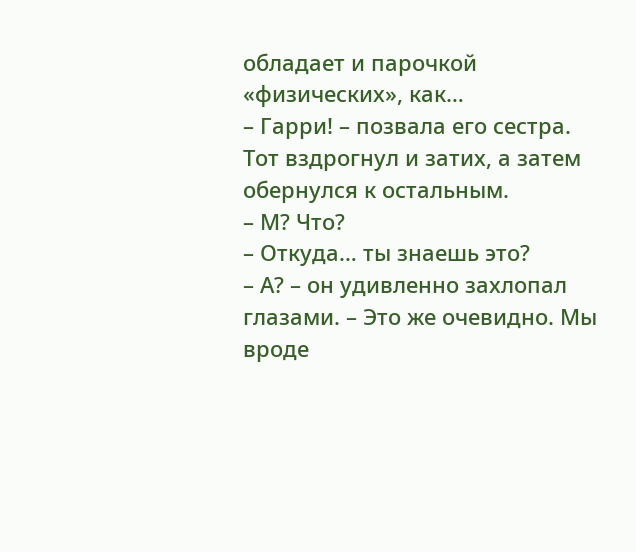обладает и парочкой «физических», как…
– Гарри! – позвала его сестра.
Тот вздрогнул и затих, а затем обернулся к остальным.
– М? Что?
– Откуда… ты знаешь это?
– А? – он удивленно захлопал глазами. – Это же очевидно. Мы вроде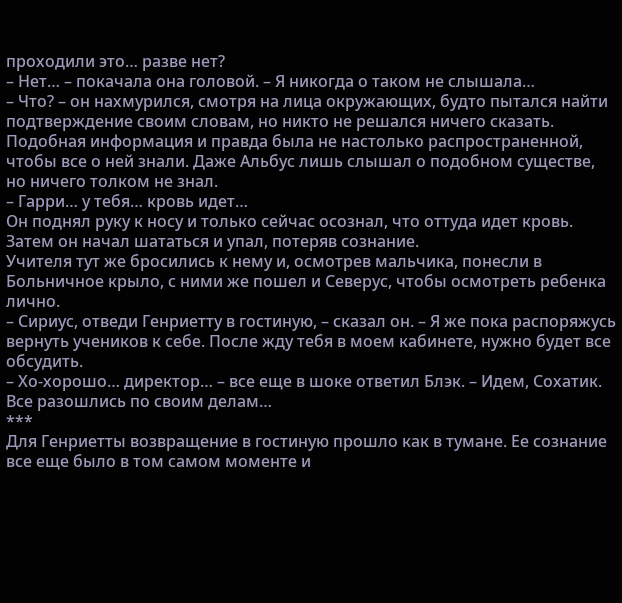проходили это… разве нет?
– Нет… – покачала она головой. – Я никогда о таком не слышала…
– Что? – он нахмурился, смотря на лица окружающих, будто пытался найти подтверждение своим словам, но никто не решался ничего сказать. Подобная информация и правда была не настолько распространенной, чтобы все о ней знали. Даже Альбус лишь слышал о подобном существе, но ничего толком не знал.
– Гарри… у тебя… кровь идет…
Он поднял руку к носу и только сейчас осознал, что оттуда идет кровь. Затем он начал шататься и упал, потеряв сознание.
Учителя тут же бросились к нему и, осмотрев мальчика, понесли в Больничное крыло, с ними же пошел и Северус, чтобы осмотреть ребенка лично.
– Сириус, отведи Генриетту в гостиную, – сказал он. – Я же пока распоряжусь вернуть учеников к себе. После жду тебя в моем кабинете, нужно будет все обсудить.
– Хо-хорошо… директор… – все еще в шоке ответил Блэк. – Идем, Сохатик.
Все разошлись по своим делам…
***
Для Генриетты возвращение в гостиную прошло как в тумане. Ее сознание все еще было в том самом моменте и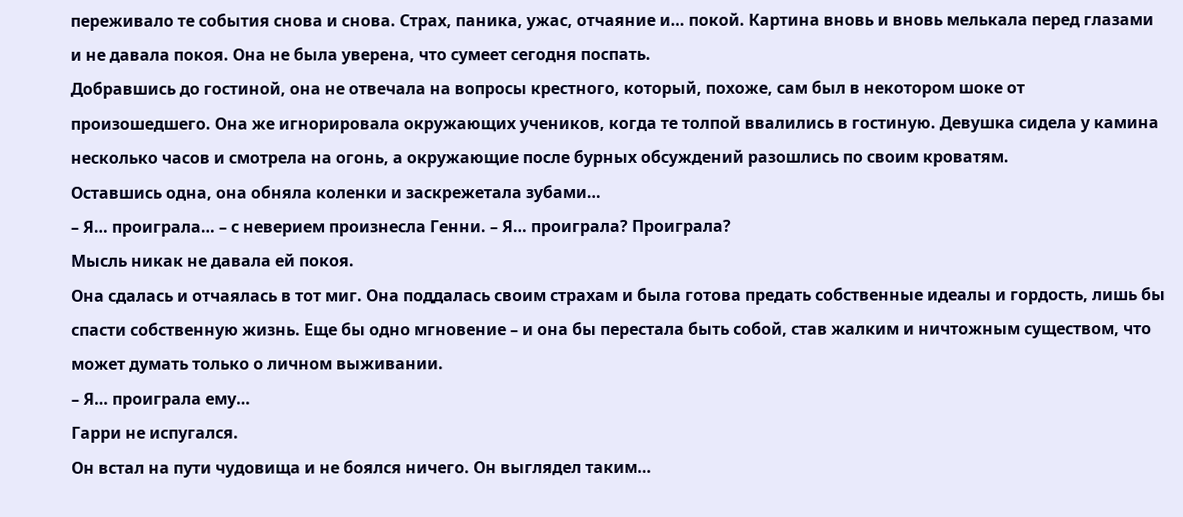переживало те события снова и снова. Страх, паника, ужас, отчаяние и… покой. Картина вновь и вновь мелькала перед глазами и не давала покоя. Она не была уверена, что сумеет сегодня поспать.
Добравшись до гостиной, она не отвечала на вопросы крестного, который, похоже, сам был в некотором шоке от произошедшего. Она же игнорировала окружающих учеников, когда те толпой ввалились в гостиную. Девушка сидела у камина несколько часов и смотрела на огонь, а окружающие после бурных обсуждений разошлись по своим кроватям.
Оставшись одна, она обняла коленки и заскрежетала зубами…
– Я… проиграла… – с неверием произнесла Генни. – Я… проиграла? Проиграла?
Мысль никак не давала ей покоя.
Она сдалась и отчаялась в тот миг. Она поддалась своим страхам и была готова предать собственные идеалы и гордость, лишь бы спасти собственную жизнь. Еще бы одно мгновение – и она бы перестала быть собой, став жалким и ничтожным существом, что может думать только о личном выживании.
– Я… проиграла ему…
Гарри не испугался.
Он встал на пути чудовища и не боялся ничего. Он выглядел таким…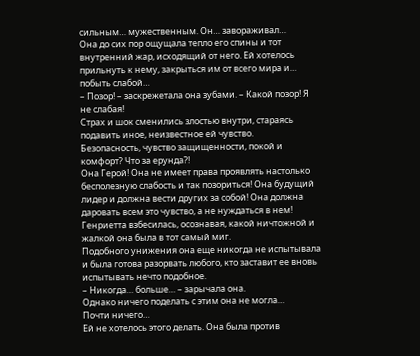сильным… мужественным. Он… завораживал…
Она до сих пор ощущала тепло его спины и тот внутренний жар, исходящий от него. Ей хотелось прильнуть к нему, закрыться им от всего мира и… побыть слабой…
– Позор! – заскрежетала она зубами. – Какой позор! Я не слабая!
Страх и шок сменились злостью внутри, стараясь подавить иное, неизвестное ей чувство.
Безопасность, чувство защищенности, покой и комфорт? Что за ерунда?!
Она Герой! Она не имеет права проявлять настолько бесполезную слабость и так позориться! Она будущий лидер и должна вести других за собой! Она должна даровать всем это чувство, а не нуждаться в нем!
Генриетта взбесилась, осознавая, какой ничтожной и жалкой она была в тот самый миг.
Подобного унижения она еще никогда не испытывала и была готова разорвать любого, кто заставит ее вновь испытывать нечто подобное.
– Никогда… больше… – зарычала она.
Однако ничего поделать с этим она не могла…
Почти ничего…
Ей не хотелось этого делать. Она была против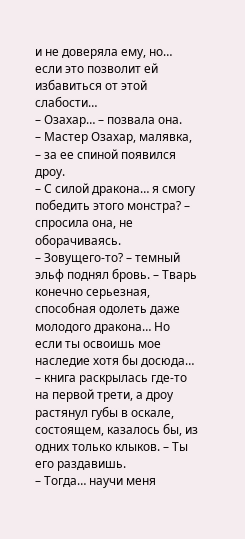и не доверяла ему, но… если это позволит ей избавиться от этой слабости…
– Озахар… – позвала она.
– Мастер Озахар, малявка, – за ее спиной появился дроу.
– С силой дракона… я смогу победить этого монстра? – спросила она, не оборачиваясь.
– Зовущего-то? – темный эльф поднял бровь. – Тварь конечно серьезная, способная одолеть даже молодого дракона… Но если ты освоишь мое наследие хотя бы досюда… – книга раскрылась где-то на первой трети, а дроу растянул губы в оскале, состоящем, казалось бы, из одних только клыков. – Ты его раздавишь.
– Тогда… научи меня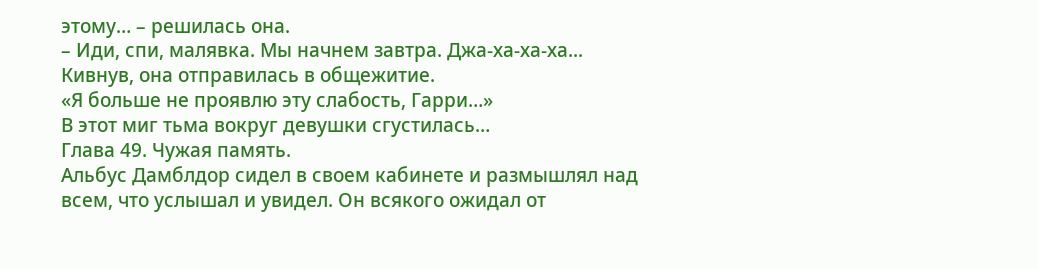этому… – решилась она.
– Иди, спи, малявка. Мы начнем завтра. Джа-ха-ха-ха...
Кивнув, она отправилась в общежитие.
«Я больше не проявлю эту слабость, Гарри…»
В этот миг тьма вокруг девушки сгустилась…
Глава 49. Чужая память.
Альбус Дамблдор сидел в своем кабинете и размышлял над всем, что услышал и увидел. Он всякого ожидал от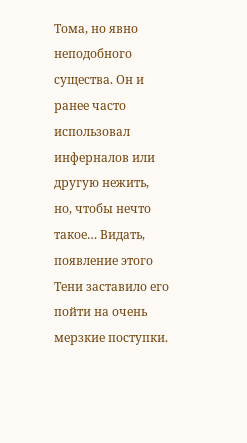Тома, но явно неподобного существа. Он и ранее часто использовал инферналов или другую нежить, но, чтобы нечто такое… Видать, появление этого Тени заставило его пойти на очень мерзкие поступки.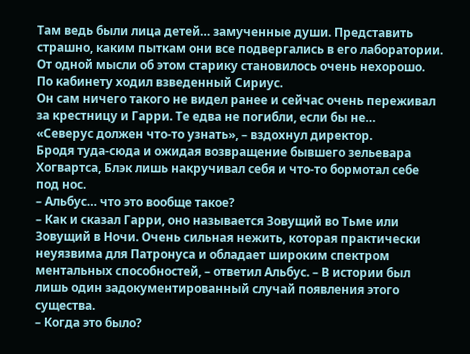Там ведь были лица детей… замученные души. Представить страшно, каким пыткам они все подвергались в его лаборатории.
От одной мысли об этом старику становилось очень нехорошо.
По кабинету ходил взведенный Сириус.
Он сам ничего такого не видел ранее и сейчас очень переживал за крестницу и Гарри. Те едва не погибли, если бы не…
«Северус должен что-то узнать», – вздохнул директор.
Бродя туда-сюда и ожидая возвращение бывшего зельевара Хогвартса, Блэк лишь накручивал себя и что-то бормотал себе под нос.
– Альбус… что это вообще такое?
– Как и сказал Гарри, оно называется Зовущий во Тьме или Зовущий в Ночи. Очень сильная нежить, которая практически неуязвима для Патронуса и обладает широким спектром ментальных способностей, – ответил Альбус. – В истории был лишь один задокументированный случай появления этого существа.
– Когда это было?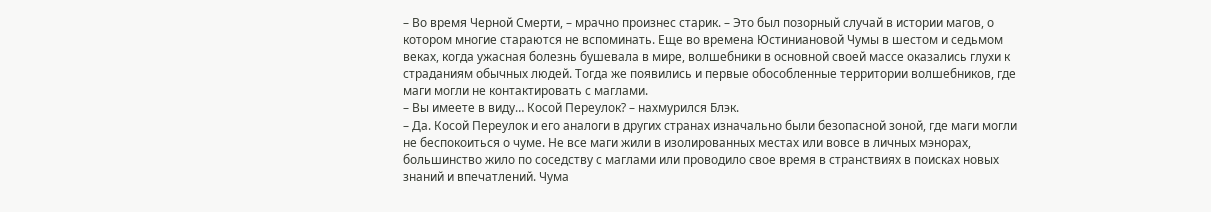– Во время Черной Смерти, – мрачно произнес старик. – Это был позорный случай в истории магов, о котором многие стараются не вспоминать. Еще во времена Юстиниановой Чумы в шестом и седьмом веках, когда ужасная болезнь бушевала в мире, волшебники в основной своей массе оказались глухи к страданиям обычных людей. Тогда же появились и первые обособленные территории волшебников, где маги могли не контактировать с маглами.
– Вы имеете в виду… Косой Переулок? – нахмурился Блэк.
– Да. Косой Переулок и его аналоги в других странах изначально были безопасной зоной, где маги могли не беспокоиться о чуме. Не все маги жили в изолированных местах или вовсе в личных мэнорах, большинство жило по соседству с маглами или проводило свое время в странствиях в поисках новых знаний и впечатлений. Чума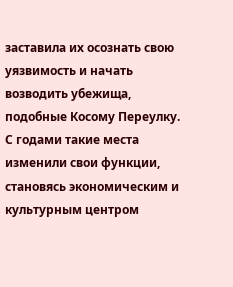заставила их осознать свою уязвимость и начать возводить убежища, подобные Косому Переулку. С годами такие места изменили свои функции, становясь экономическим и культурным центром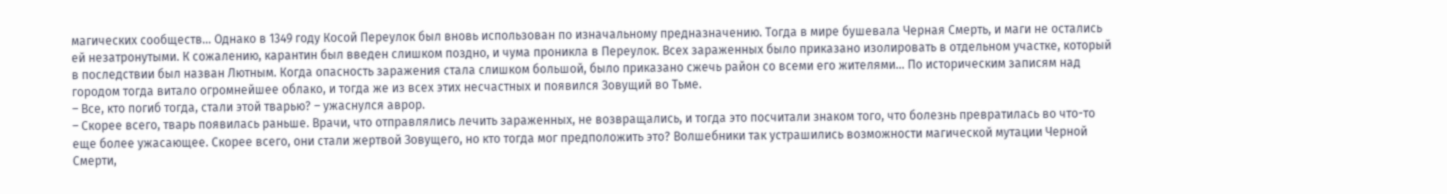магических сообществ… Однако в 1349 году Косой Переулок был вновь использован по изначальному предназначению. Тогда в мире бушевала Черная Смерть, и маги не остались ей незатронутыми. К сожалению, карантин был введен слишком поздно, и чума проникла в Переулок. Всех зараженных было приказано изолировать в отдельном участке, который в последствии был назван Лютным. Когда опасность заражения стала слишком большой, было приказано сжечь район со всеми его жителями… По историческим записям над городом тогда витало огромнейшее облако, и тогда же из всех этих несчастных и появился Зовущий во Тьме.
– Все, кто погиб тогда, стали этой тварью? – ужаснулся аврор.
– Скорее всего, тварь появилась раньше. Врачи, что отправлялись лечить зараженных, не возвращались, и тогда это посчитали знаком того, что болезнь превратилась во что-то еще более ужасающее. Скорее всего, они стали жертвой Зовущего, но кто тогда мог предположить это? Волшебники так устрашились возможности магической мутации Черной Смерти,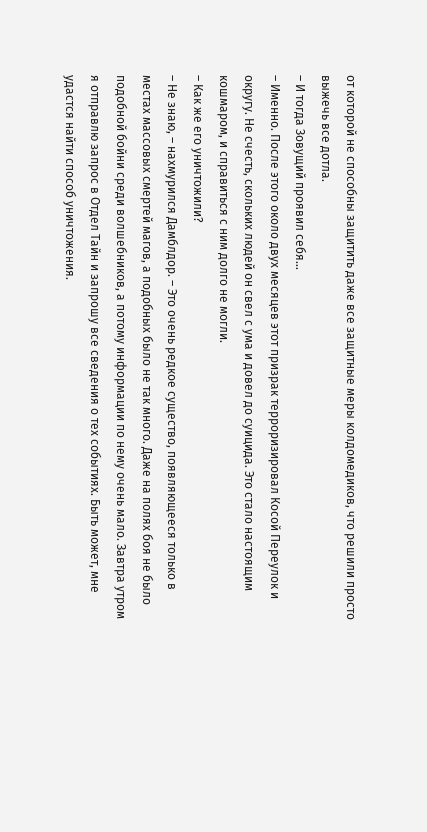от которой не способны защитить даже все защитные меры колдомедиков, что решили просто выжечь все дотла.
– И тогда Зовущий проявил себя…
– Именно. После этого около двух месяцев этот призрак терроризировал Косой Переулок и округу. Не счесть, скольких людей он свел с ума и довел до суицида. Это стало настоящим кошмаром, и справиться с ним долго не могли.
– Как же его уничтожили?
– Не знаю, – нахмурился Дамблдор. – Это очень редкое существо, появляющееся только в местах массовых смертей магов, а подобных было не так много. Даже на полях боя не было подобной бойни среди волшебников, а потому информации по нему очень мало. Завтра утром я отправлю запрос в Отдел Тайн и запрошу все сведения о тех событиях. Быть может, мне удастся найти способ уничтожения.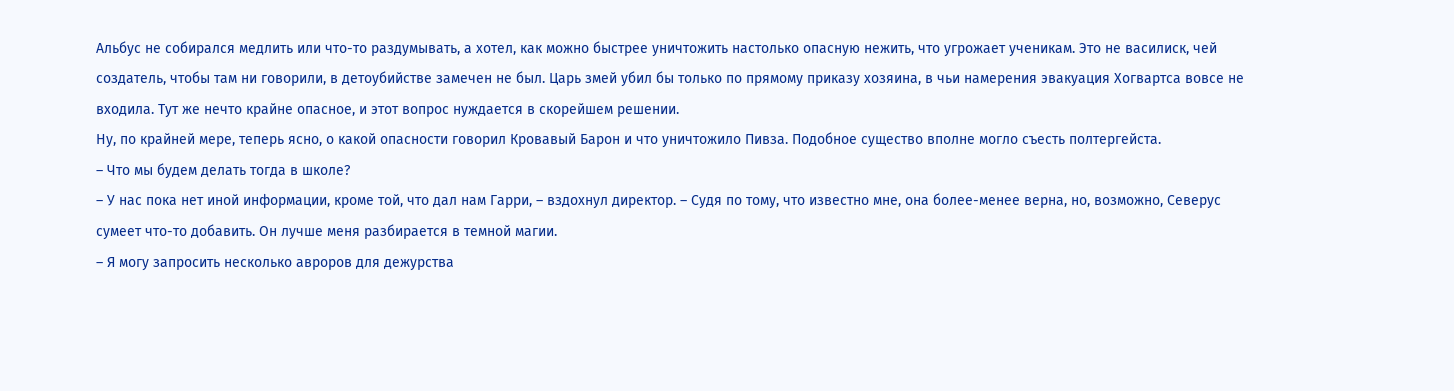Альбус не собирался медлить или что-то раздумывать, а хотел, как можно быстрее уничтожить настолько опасную нежить, что угрожает ученикам. Это не василиск, чей создатель, чтобы там ни говорили, в детоубийстве замечен не был. Царь змей убил бы только по прямому приказу хозяина, в чьи намерения эвакуация Хогвартса вовсе не входила. Тут же нечто крайне опасное, и этот вопрос нуждается в скорейшем решении.
Ну, по крайней мере, теперь ясно, о какой опасности говорил Кровавый Барон и что уничтожило Пивза. Подобное существо вполне могло съесть полтергейста.
– Что мы будем делать тогда в школе?
– У нас пока нет иной информации, кроме той, что дал нам Гарри, – вздохнул директор. – Судя по тому, что известно мне, она более-менее верна, но, возможно, Северус сумеет что-то добавить. Он лучше меня разбирается в темной магии.
– Я могу запросить несколько авроров для дежурства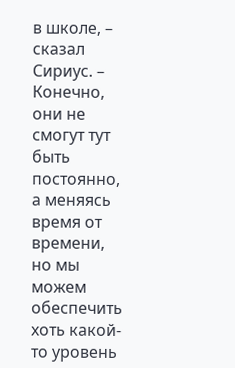в школе, – сказал Сириус. – Конечно, они не смогут тут быть постоянно, а меняясь время от времени, но мы можем обеспечить хоть какой-то уровень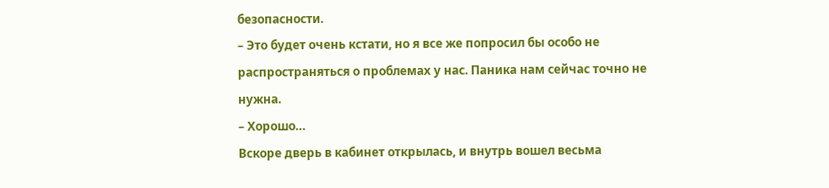безопасности.
– Это будет очень кстати, но я все же попросил бы особо не распространяться о проблемах у нас. Паника нам сейчас точно не нужна.
– Хорошо…
Вскоре дверь в кабинет открылась, и внутрь вошел весьма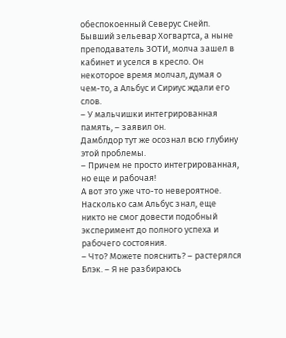обеспокоенный Северус Снейп. Бывший зельевар Хогвартса, а ныне преподаватель ЗОТИ, молча зашел в кабинет и уселся в кресло. Он некоторое время молчал, думая о чем-то, а Альбус и Сириус ждали его слов.
– У мальчишки интегрированная память, – заявил он.
Дамблдор тут же осознал всю глубину этой проблемы.
– Причем не просто интегрированная, но еще и рабочая!
А вот это уже что-то невероятное. Насколько сам Альбус знал, еще никто не смог довести подобный эксперимент до полного успеха и рабочего состояния.
– Что? Можете пояснить? – растерялся Блэк. – Я не разбираюсь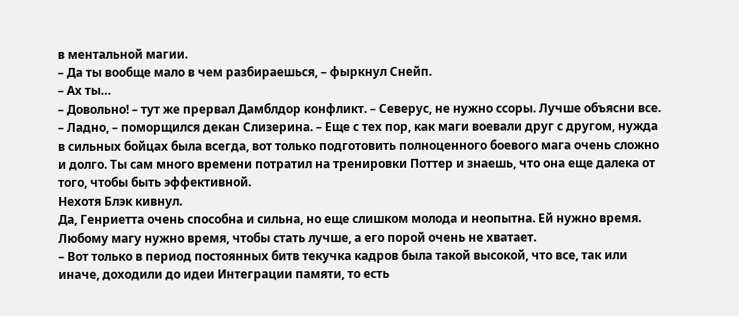в ментальной магии.
– Да ты вообще мало в чем разбираешься, – фыркнул Снейп.
– Ах ты…
– Довольно! – тут же прервал Дамблдор конфликт. – Северус, не нужно ссоры. Лучше объясни все.
– Ладно, – поморщился декан Слизерина. – Еще с тех пор, как маги воевали друг с другом, нужда в сильных бойцах была всегда, вот только подготовить полноценного боевого мага очень сложно и долго. Ты сам много времени потратил на тренировки Поттер и знаешь, что она еще далека от того, чтобы быть эффективной.
Нехотя Блэк кивнул.
Да, Генриетта очень способна и сильна, но еще слишком молода и неопытна. Ей нужно время. Любому магу нужно время, чтобы стать лучше, а его порой очень не хватает.
– Вот только в период постоянных битв текучка кадров была такой высокой, что все, так или иначе, доходили до идеи Интеграции памяти, то есть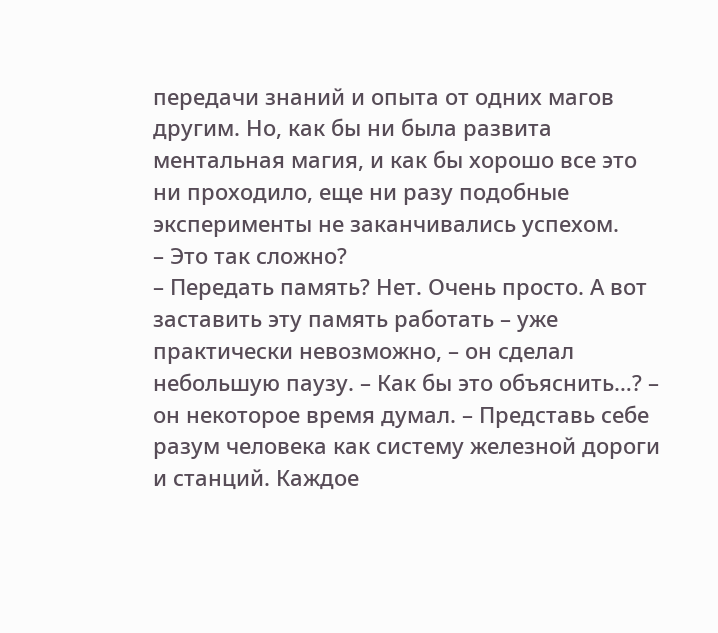передачи знаний и опыта от одних магов другим. Но, как бы ни была развита ментальная магия, и как бы хорошо все это ни проходило, еще ни разу подобные эксперименты не заканчивались успехом.
– Это так сложно?
– Передать память? Нет. Очень просто. А вот заставить эту память работать – уже практически невозможно, – он сделал небольшую паузу. – Как бы это объяснить…? – он некоторое время думал. – Представь себе разум человека как систему железной дороги и станций. Каждое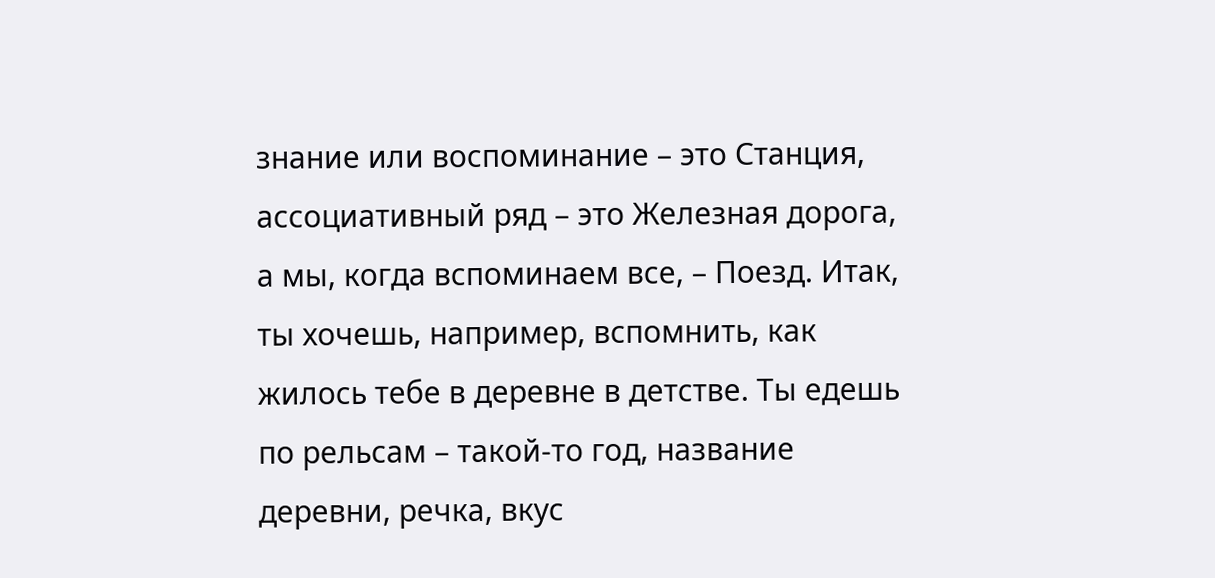знание или воспоминание – это Станция, ассоциативный ряд – это Железная дорога, а мы, когда вспоминаем все, – Поезд. Итак, ты хочешь, например, вспомнить, как жилось тебе в деревне в детстве. Ты едешь по рельсам – такой-то год, название деревни, речка, вкус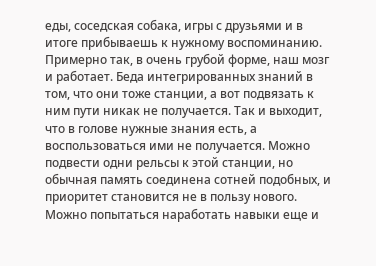еды, соседская собака, игры с друзьями и в итоге прибываешь к нужному воспоминанию. Примерно так, в очень грубой форме, наш мозг и работает. Беда интегрированных знаний в том, что они тоже станции, а вот подвязать к ним пути никак не получается. Так и выходит, что в голове нужные знания есть, а воспользоваться ими не получается. Можно подвести одни рельсы к этой станции, но обычная память соединена сотней подобных, и приоритет становится не в пользу нового. Можно попытаться наработать навыки еще и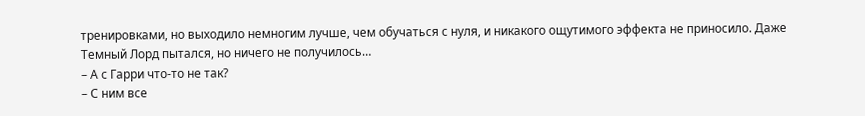тренировками, но выходило немногим лучше, чем обучаться с нуля, и никакого ощутимого эффекта не приносило. Даже Темный Лорд пытался, но ничего не получилось…
– А с Гарри что-то не так?
– С ним все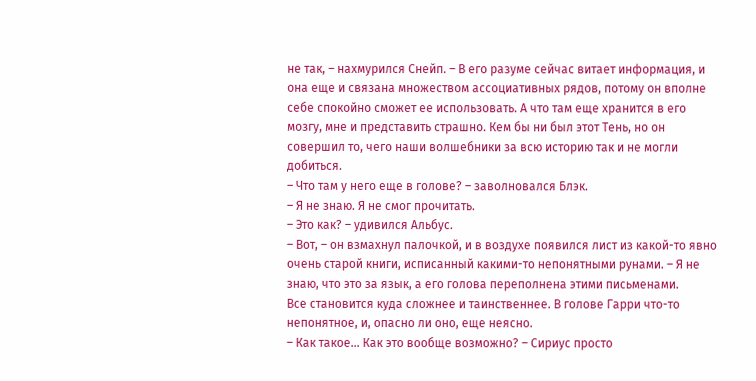не так, – нахмурился Снейп. – В его разуме сейчас витает информация, и она еще и связана множеством ассоциативных рядов, потому он вполне себе спокойно сможет ее использовать. А что там еще хранится в его мозгу, мне и представить страшно. Кем бы ни был этот Тень, но он совершил то, чего наши волшебники за всю историю так и не могли добиться.
– Что там у него еще в голове? – заволновался Блэк.
– Я не знаю. Я не смог прочитать.
– Это как? – удивился Альбус.
– Вот, – он взмахнул палочкой, и в воздухе появился лист из какой-то явно очень старой книги, исписанный какими-то непонятными рунами. – Я не знаю, что это за язык, а его голова переполнена этими письменами.
Все становится куда сложнее и таинственнее. В голове Гарри что-то непонятное, и, опасно ли оно, еще неясно.
– Как такое… Как это вообще возможно? – Сириус просто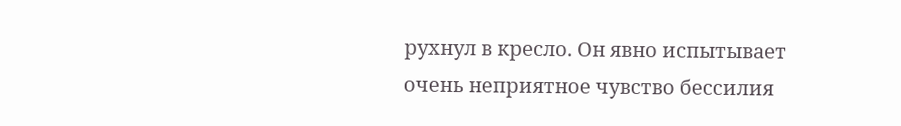рухнул в кресло. Он явно испытывает очень неприятное чувство бессилия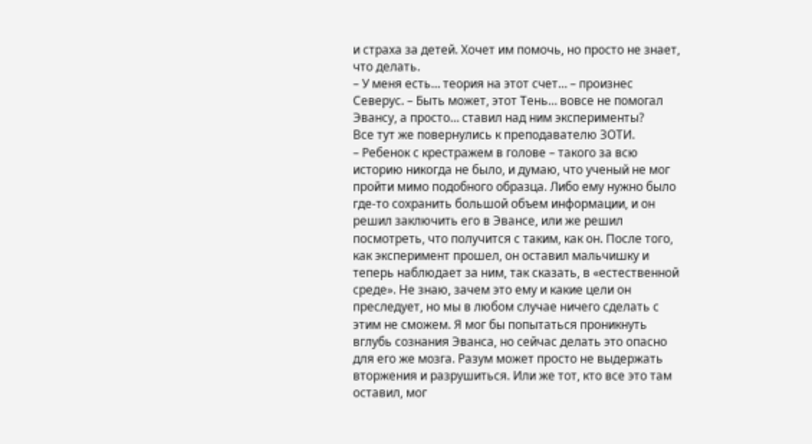и страха за детей. Хочет им помочь, но просто не знает, что делать.
– У меня есть… теория на этот счет… – произнес Северус. – Быть может, этот Тень… вовсе не помогал Эвансу, а просто… ставил над ним эксперименты?
Все тут же повернулись к преподавателю ЗОТИ.
– Ребенок с крестражем в голове – такого за всю историю никогда не было, и думаю, что ученый не мог пройти мимо подобного образца. Либо ему нужно было где-то сохранить большой объем информации, и он решил заключить его в Эвансе, или же решил посмотреть, что получится с таким, как он. После того, как эксперимент прошел, он оставил мальчишку и теперь наблюдает за ним, так сказать, в «естественной среде». Не знаю, зачем это ему и какие цели он преследует, но мы в любом случае ничего сделать с этим не сможем. Я мог бы попытаться проникнуть вглубь сознания Эванса, но сейчас делать это опасно для его же мозга. Разум может просто не выдержать вторжения и разрушиться. Или же тот, кто все это там оставил, мог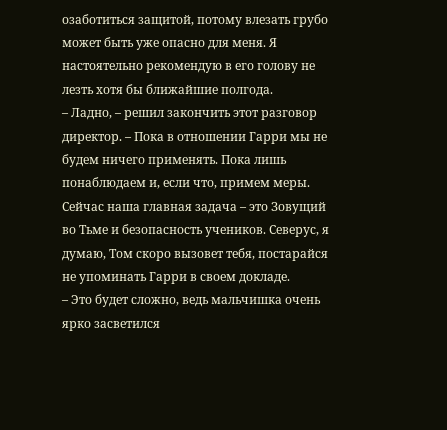озаботиться защитой, потому влезать грубо может быть уже опасно для меня. Я настоятельно рекомендую в его голову не лезть хотя бы ближайшие полгода.
– Ладно, – решил закончить этот разговор директор. – Пока в отношении Гарри мы не будем ничего применять. Пока лишь понаблюдаем и, если что, примем меры. Сейчас наша главная задача – это Зовущий во Тьме и безопасность учеников. Северус, я думаю, Том скоро вызовет тебя, постарайся не упоминать Гарри в своем докладе.
– Это будет сложно, ведь мальчишка очень ярко засветился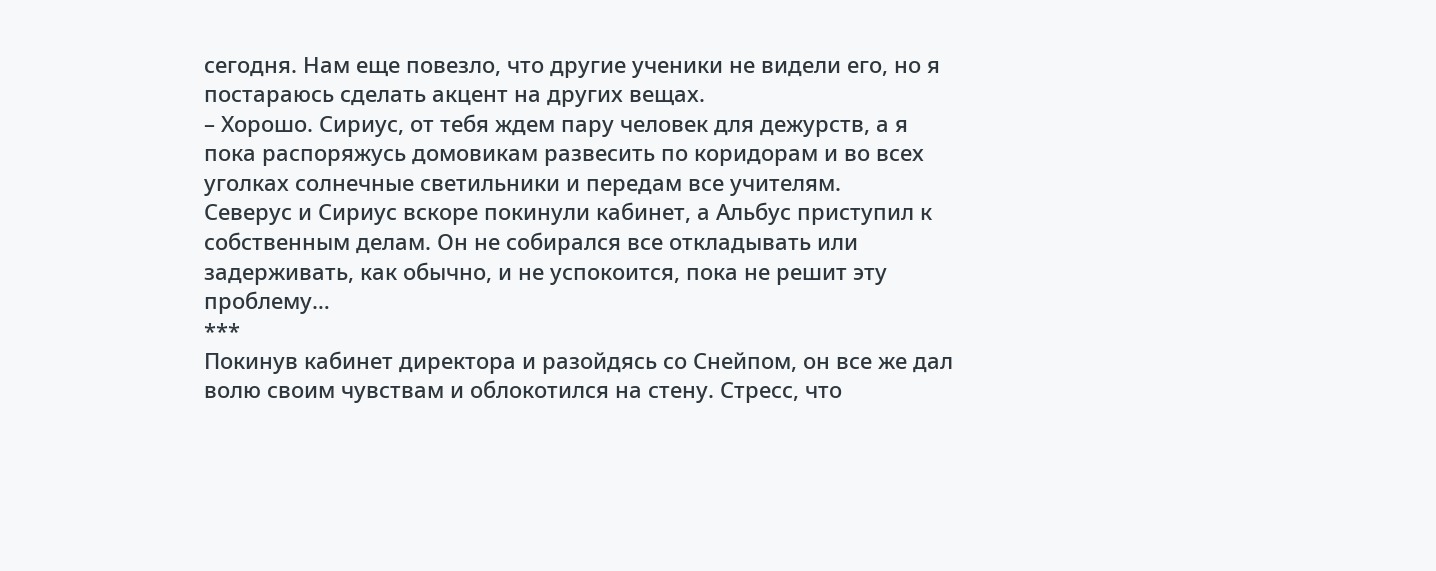сегодня. Нам еще повезло, что другие ученики не видели его, но я постараюсь сделать акцент на других вещах.
– Хорошо. Сириус, от тебя ждем пару человек для дежурств, а я пока распоряжусь домовикам развесить по коридорам и во всех уголках солнечные светильники и передам все учителям.
Северус и Сириус вскоре покинули кабинет, а Альбус приступил к собственным делам. Он не собирался все откладывать или задерживать, как обычно, и не успокоится, пока не решит эту проблему…
***
Покинув кабинет директора и разойдясь со Снейпом, он все же дал волю своим чувствам и облокотился на стену. Стресс, что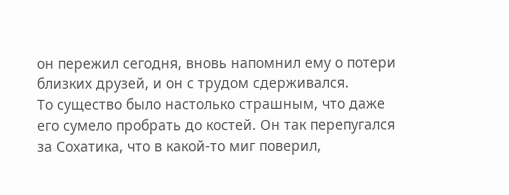он пережил сегодня, вновь напомнил ему о потери близких друзей, и он с трудом сдерживался.
То существо было настолько страшным, что даже его сумело пробрать до костей. Он так перепугался за Сохатика, что в какой-то миг поверил,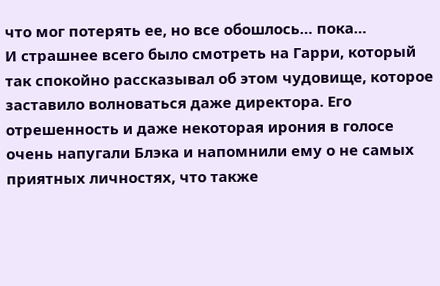что мог потерять ее, но все обошлось… пока…
И страшнее всего было смотреть на Гарри, который так спокойно рассказывал об этом чудовище, которое заставило волноваться даже директора. Его отрешенность и даже некоторая ирония в голосе очень напугали Блэка и напомнили ему о не самых приятных личностях, что также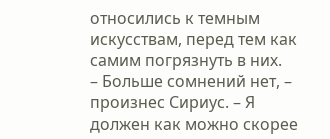относились к темным искусствам, перед тем как самим погрязнуть в них.
– Больше сомнений нет, – произнес Сириус. – Я должен как можно скорее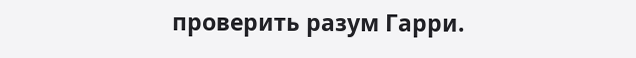проверить разум Гарри.